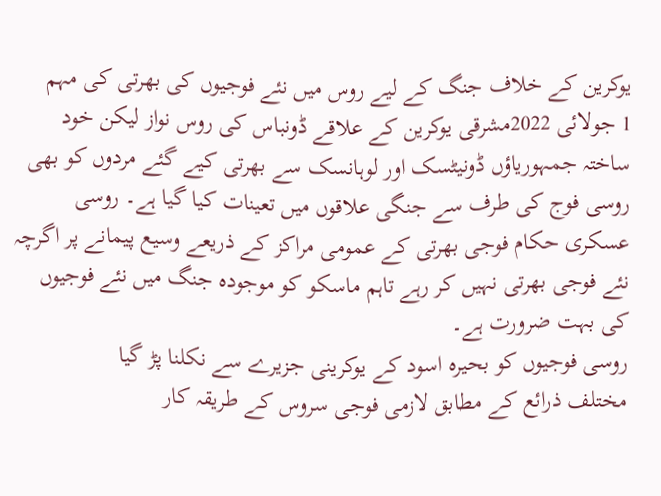یوکرین کے خلاف جنگ کے لیے روس میں نئے فوجیوں کی بھرتی کی مہم
1 جولائی 2022مشرقی یوکرین کے علاقے ڈونباس کی روس نواز لیکن خود ساختہ جمہوریاؤں ڈونیٹسک اور لوہانسک سے بھرتی کیے گئے مردوں کو بھی روسی فوج کی طرف سے جنگی علاقوں میں تعینات کیا گیا ہے۔ روسی عسکری حکام فوجی بھرتی کے عمومی مراکز کے ذریعے وسیع پیمانے پر اگرچہ نئے فوجی بھرتی نہیں کر رہے تاہم ماسکو کو موجودہ جنگ میں نئے فوجیوں کی بہت ضرورت ہے۔
روسی فوجیوں کو بحیرہ اسود کے یوکرینی جزیرے سے نکلنا پڑ گیا
مختلف ذرائع کے مطابق لازمی فوجی سروس کے طریقہ کار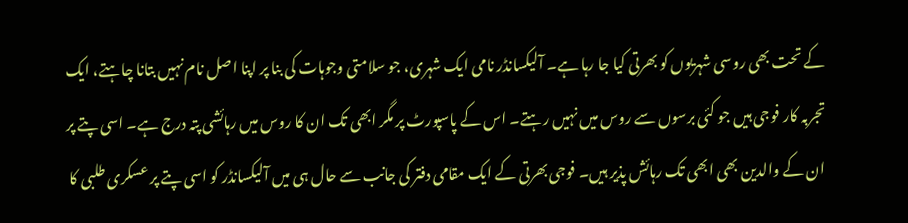کے تحت بھی روسی شہریوں کو بھرتی کیا جا رہا ہے۔ آلیکسانڈر نامی ایک شہری، جو سلامتی وجوہات کی بنا پر اپنا اصل نام نہیں بتانا چاہتے، ایک تجربہ کار فوجی ہیں جو کئی برسوں سے روس میں نہیں رہتے۔ اس کے پاسپورٹ پر مگر ابھی تک ان کا روس میں رہائشی پتہ درج ہے۔ اسی پتے پر ان کے والدین بھی ابھی تک رہائش پذیر ہیں۔ فوجی بھرتی کے ایک مقامی دفتر کی جانب سے حال ہی میں آلیکسانڈر کو اسی پتے پر عسکری طلبی کا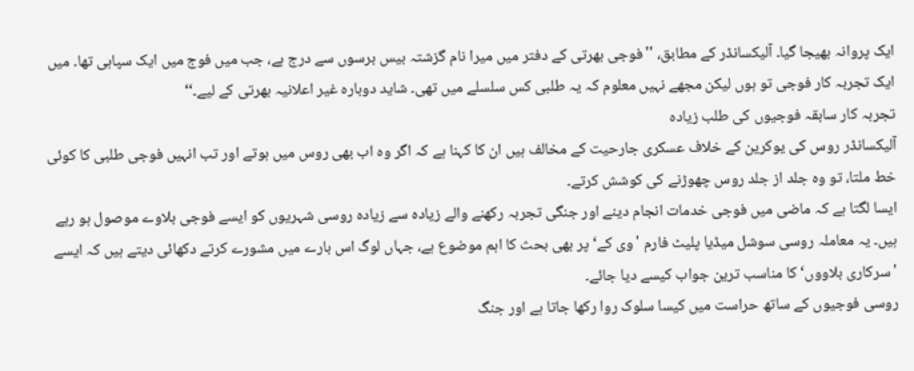ایک پروانہ بھیجا گیا۔ آلیکسانڈر کے مطابق، ''فوجی بھرتی کے دفتر میں میرا نام گزشتہ بیس برسوں سے درج ہے، جب میں فوج میں ایک سپاہی تھا۔ میں ایک تجربہ کار فوجی تو ہوں لیکن مجھے نہیں معلوم کہ یہ طلبی کس سلسلے میں تھی۔ شاید دوبارہ غیر اعلانیہ بھرتی کے لیے۔‘‘
تجربہ کار سابقہ فوجیوں کی طلب زیادہ
آلیکسانڈر روس کی یوکرین کے خلاف عسکری جارحیت کے مخالف ہیں ان کا کہنا ہے کہ اگر وہ اب بھی روس میں ہوتے اور تب انہیں فوجی طلبی کا کوئی خط ملتا، تو وہ جلد از جلد روس چھوڑنے کی کوشش کرتے۔
ایسا لگتا ہے کہ ماضی میں فوجی خدمات انجام دینے اور جنگی تجربہ رکھنے والے زیادہ سے زیادہ روسی شہریوں کو ایسے فوجی بلاوے موصول ہو رہے ہیں۔ یہ معاملہ روسی سوشل میڈیا پلیٹ فارم 'وی کے‘ پر بھی بحث کا اہم موضوع ہے، جہاں لوگ اس بارے میں مشورے کرتے دکھائی دیتے ہیں کہ ایسے 'سرکاری بلاووں‘ کا مناسب ترین جواب کیسے دیا جائے۔
روسی فوجیوں کے ساتھ حراست میں کیسا سلوک روا رکھا جاتا ہے اور جنگ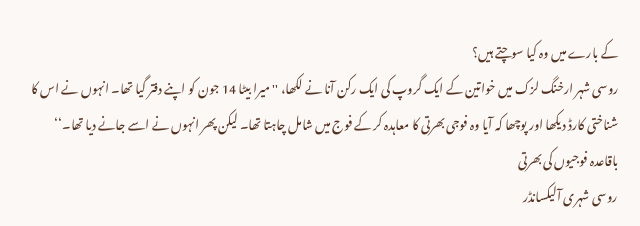کے بارے میں وہ کیا سوچتے ہیں؟
روسی شہر ارخنگ لزک میں خواتین کے ایک گروپ کی ایک رکن آنا نے لکھا، ''میرا بیٹا 14 جون کو اپنے دفتر گیا تھا۔ انہوں نے اس کا شناختی کارڈ دیکھا اور پوچھا کہ آیا وہ فوجی بھرتی کا معاہدہ کر کے فوج میں شامل چاہتا تھا۔ لیکن پھر انہوں نے اسے جانے دیا تھا۔‘‘
باقاعدہ فوجیوں کی بھرتی
روسی شہری آلیکسانڈر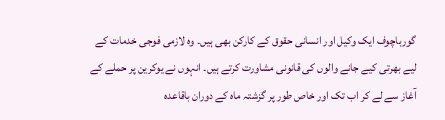گورباچوف ایک وکیل اور انسانی حقوق کے کارکن بھی ہیں۔ وہ لازمی فوجی خدمات کے لیے بھرتی کیے جانے والوں کی قانونی مشاورت کرتے ہیں۔ انہوں نے یوکرین پر حملے کے آغاز سے لے کر اب تک اور خاص طور پر گزشتہ ماہ کے دوران باقاعدہ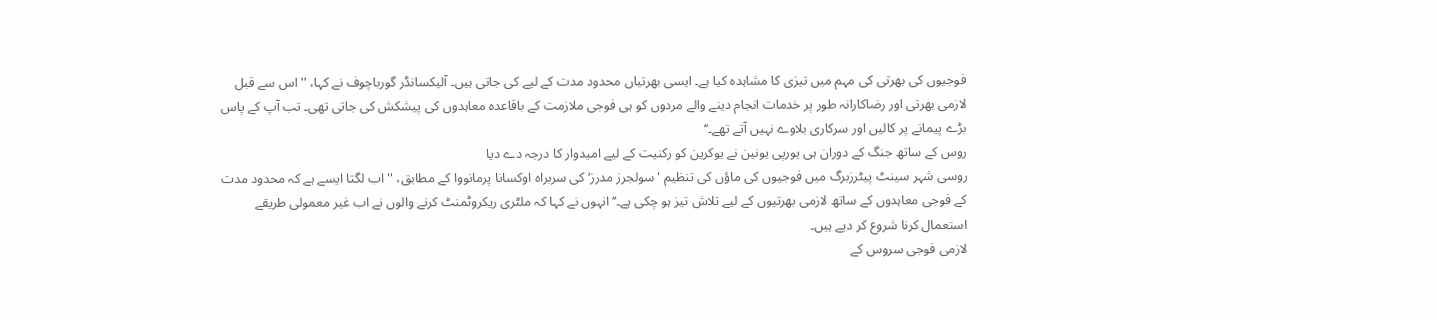فوجیوں کی بھرتی کی مہم میں تیزی کا مشاہدہ کیا ہے۔ ایسی بھرتیاں محدود مدت کے لیے کی جاتی ہیں۔ آلیکسانڈر گورباچوف نے کہا، ''اس سے قبل لازمی بھرتی اور رضاکارانہ طور پر خدمات انجام دینے والے مردوں کو ہی فوجی ملازمت کے باقاعدہ معاہدوں کی پیشکش کی جاتی تھی۔ تب آپ کے پاس بڑے پیمانے پر کالیں اور سرکاری بلاوے نہیں آتے تھے۔‘‘
روس کے ساتھ جنگ کے دوران ہی یورپی یونین نے یوکرین کو رکنیت کے لیے امیدوار کا درجہ دے دیا
روسی شہر سینٹ پیٹرزبرگ میں فوجیوں کی ماؤں کی تنظیم 'سولجرز مدرز‘ کی سربراہ اوکسانا پرمانووا کے مطابق، ''اب لگتا ایسے ہے کہ محدود مدت کے فوجی معاہدوں کے ساتھ لازمی بھرتیوں کے لیے تلاش تیز ہو چکی ہے۔‘‘ انہوں نے کہا کہ ملٹری ریکروٹمنٹ کرنے والوں نے اب غیر معمولی طریقے استعمال کرنا شروع کر دیے ہیں۔
لازمی فوجی سروس کے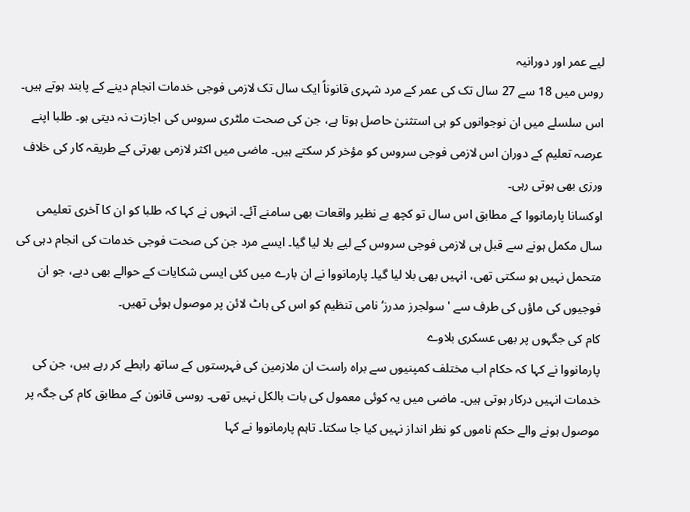لیے عمر اور دورانیہ
روس میں 18 سے 27 سال تک کی عمر کے مرد شہری قانوناً ایک سال تک لازمی فوجی خدمات انجام دینے کے پابند ہوتے ہیں۔ اس سلسلے میں ان نوجوانوں کو ہی استثنیٰ حاصل ہوتا ہے، جن کی صحت ملٹری سروس کی اجازت نہ دیتی ہو۔ طلبا اپنے عرصہ تعلیم کے دوران اس لازمی فوجی سروس کو مؤخر کر سکتے ہیں۔ ماضی میں اکثر لازمی بھرتی کے طریقہ کار کی خلاف ورزی بھی ہوتی رہی۔
اوکسانا پارمانووا کے مطابق اس سال تو کچھ بے نظیر واقعات بھی سامنے آئے۔ انہوں نے کہا کہ طلبا کو ان کا آخری تعلیمی سال مکمل ہونے سے قبل ہی لازمی فوجی سروس کے لیے بلا لیا گیا۔ ایسے مرد جن کی صحت فوجی خدمات کی انجام دہی کی متحمل نہیں ہو سکتی تھی، انہیں بھی بلا لیا گیا۔ پارمانووا نے ان بارے میں کئی ایسی شکایات کے حوالے بھی دیے، جو ان فوجیوں کی ماؤں کی طرف سے 'سولجرز مدرز‘ نامی تنظیم کو اس کی ہاٹ لائن پر موصول ہوئی تھیں۔
کام کی جگہوں پر بھی عسکری بلاوے
پارمانووا نے کہا کہ حکام اب مختلف کمپنیوں سے براہ راست ان ملازمین کی فہرستوں کے ساتھ رابطے کر رہے ہیں، جن کی خدمات انہیں درکار ہوتی ہیں۔ ماضی میں یہ کوئی معمول کی بات بالکل نہیں تھی۔ روسی قانون کے مطابق کام کی جگہ پر موصول ہونے والے حکم ناموں کو نظر انداز نہیں کیا جا سکتا۔ تاہم پارمانووا نے کہا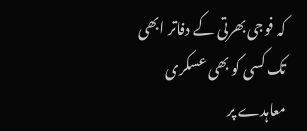کہ فوجی بھرتی کے دفاتر ابھی تک کسی کو بھی عسکری معاہدے پر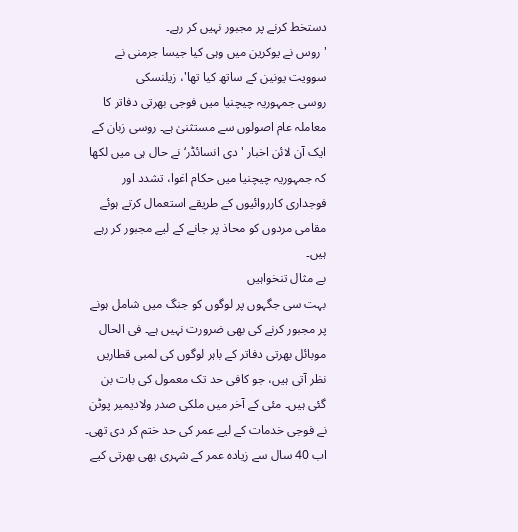دستخط کرنے پر مجبور نہیں کر رہے۔
'روس نے یوکرین میں وہی کیا جیسا جرمنی نے سوویت یونین کے ساتھ کیا تھا'، زیلنسکی
روسی جمہوریہ چیچنیا میں فوجی بھرتی دفاتر کا معاملہ عام اصولوں سے مستثنیٰ ہے۔ روسی زبان کے ایک آن لائن اخبار 'دی انسائڈر‘ نے حال ہی میں لکھا کہ جمہوریہ چیچنیا میں حکام اغوا، تشدد اور فوجداری کارروائیوں کے طریقے استعمال کرتے ہوئے مقامی مردوں کو محاذ پر جانے کے لیے مجبور کر رہے ہیں۔
بے مثال تنخواہیں
بہت سی جگہوں پر لوگوں کو جنگ میں شامل ہونے پر مجبور کرنے کی بھی ضرورت نہیں ہے۔ فی الحال موبائل بھرتی دفاتر کے باہر لوگوں کی لمبی قطاریں نظر آتی ہیں، جو کافی حد تک معمول کی بات بن گئی ہیں۔ مئی کے آخر میں ملکی صدر ولادیمیر پوٹن نے فوجی خدمات کے لیے عمر کی حد ختم کر دی تھی۔ اب 40 سال سے زیادہ عمر کے شہری بھی بھرتی کیے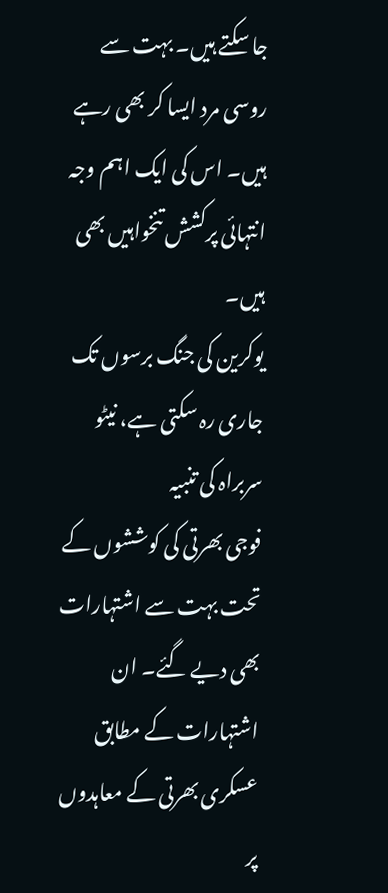جا سکتے ہیں۔ بہت سے روسی مرد ایسا کر بھی رہے ہیں۔ اس کی ایک اہم وجہ انتہائی پرکشش تنخواہیں بھی ہیں۔
یوکرین کی جنگ برسوں تک جاری رہ سکتی ہے، نیٹو سربراہ کی تنبیہ
فوجی بھرتی کی کوششوں کے تحت بہت سے اشتہارات بھی دیے گئے۔ ان اشتہارات کے مطابق عسکری بھرتی کے معاہدوں پر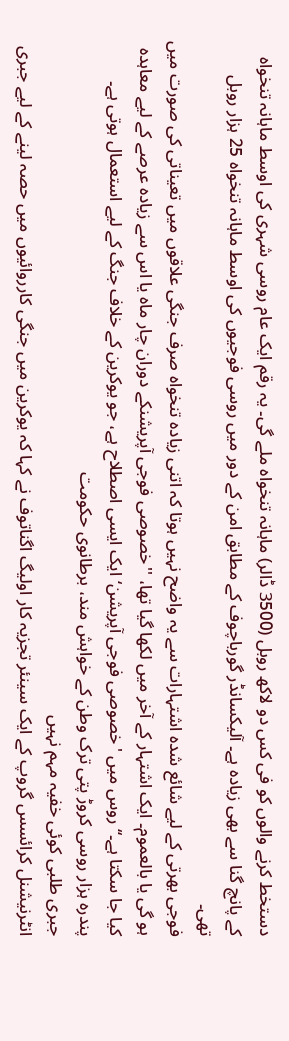دستخط کرنے والوں کو فی کس دو لاکھ روبل (3500 ڈالر) ماہانہ تنخواہ ملے گی۔ یہ رقم ایک عام روسی شہری کی اوسط ماہانہ تنخواہ کے پانچ گنا سے بھی زیادہ ہے۔ آلیکسانڈر گورباچوف کے مطابق امن کے دور میں روسی فوجیوں کی اوسط ماہانہ تنخواہ 25 ہزار روبل تھی۔
فوجی بھرتی کے لیے شائع شدہ اشتہارات سے یہ واضح نہیں ہوتا کہ اتنی زیادہ تنخواہ صرف جنگی علاقوں میں تعیناتی کی صورت میں ہو گی یا بالعموم۔ ایک اشتہار کے آخر میں لکھا گیا تھا، ''خصوصی فوجی آپریشنکے دوران چار ماہ یا اس سے زیادہ عرصے کے لیے معاہدہ کیا جا سکتا ہے۔‘‘ روس میں 'خصوصی فوجی آپریشن‘ ایک ایسی اصطلاح ہے، جو یوکرین کے خلاف جنگ کے لیے استعمال ہوتی ہے۔
پندرہ ہزار روسی کروڑ پتی ترک وطن کے خواہش مند، برطانوی حکومت
جبری طلبی کوئی خفیہ مہم نہیں
انٹرنیشنل کرائسس گروپ کے ایک سینئر تجزیہ کار اولیگ اگناتوف نے کہا کہ یوکرین میں جنگی کارروائیوں میں حصہ لینے کے لیے جبری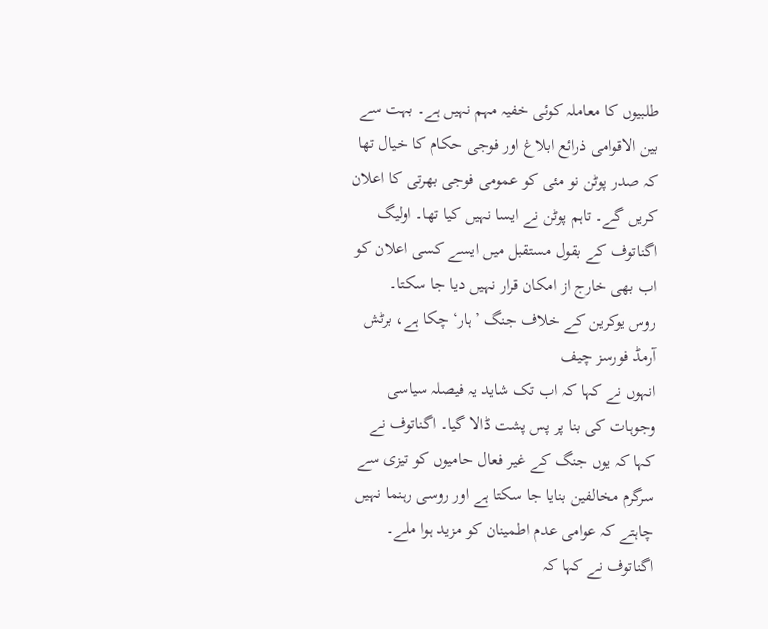طلبیوں کا معاملہ کوئی خفیہ مہم نہیں ہے۔ بہت سے بین الاقوامی ذرائع ابلاغ اور فوجی حکام کا خیال تھا کہ صدر پوٹن نو مئی کو عمومی فوجی بھرتی کا اعلان کریں گے۔ تاہم پوٹن نے ایسا نہیں کیا تھا۔ اولیگ اگناتوف کے بقول مستقبل میں ایسے کسی اعلان کو اب بھی خارج از امکان قرار نہیں دیا جا سکتا۔
روس یوکرین کے خلاف جنگ ’ہار‘ چکا ہے، برٹش آرمڈ فورسز چیف
انہوں نے کہا کہ اب تک شاید یہ فیصلہ سیاسی وجوہات کی بنا پر پس پشت ڈالا گیا۔ اگناتوف نے کہا کہ یوں جنگ کے غیر فعال حامیوں کو تیزی سے سرگرم مخالفین بنایا جا سکتا ہے اور روسی رہنما نہیں چاہتے کہ عوامی عدم اطمینان کو مزید ہوا ملے۔
اگناتوف نے کہا کہ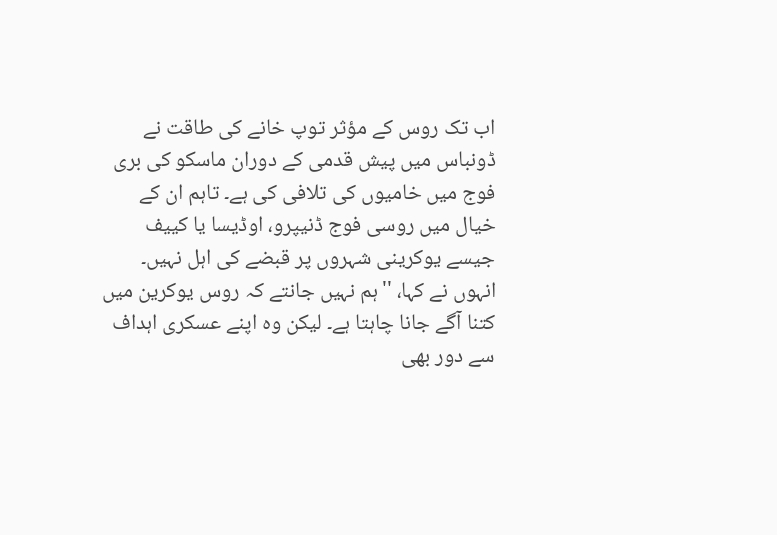اب تک روس کے مؤثر توپ خانے کی طاقت نے ڈونباس میں پیش قدمی کے دوران ماسکو کی بری فوج میں خامیوں کی تلافی کی ہے۔ تاہم ان کے خیال میں روسی فوج ڈنیپرو، اوڈیسا یا کییف جیسے یوکرینی شہروں پر قبضے کی اہل نہیں۔ انہوں نے کہا، ''ہم نہیں جانتے کہ روس یوکرین میں کتنا آگے جانا چاہتا ہے۔ لیکن وہ اپنے عسکری اہداف سے دور بھی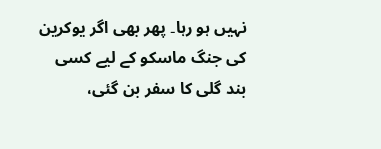نہیں ہو رہا۔ پھر بھی اگر یوکرین کی جنگ ماسکو کے لیے کسی بند گلی کا سفر بن گئی،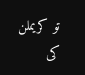تو کریملن کی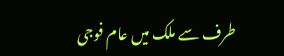طرف سے ملک میں عام فوجی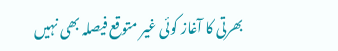بھرتی کا آغاز کوئی غیر متوقع فیصلہ بھی نہیں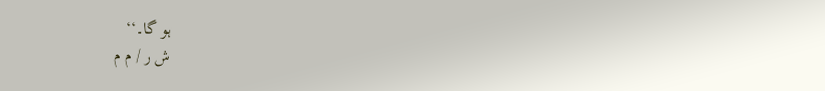ہو گا۔‘‘
ش ر / م م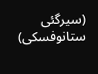(سیرگئی ستانوفسکی)